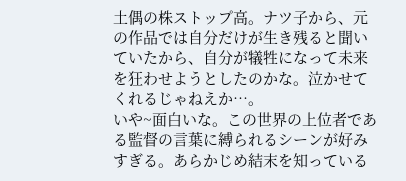土偶の株ストップ高。ナツ子から、元の作品では自分だけが生き残ると聞いていたから、自分が犠牲になって未来を狂わせようとしたのかな。泣かせてくれるじゃねえか…。
いや~面白いな。この世界の上位者である監督の言葉に縛られるシーンが好みすぎる。あらかじめ結末を知っている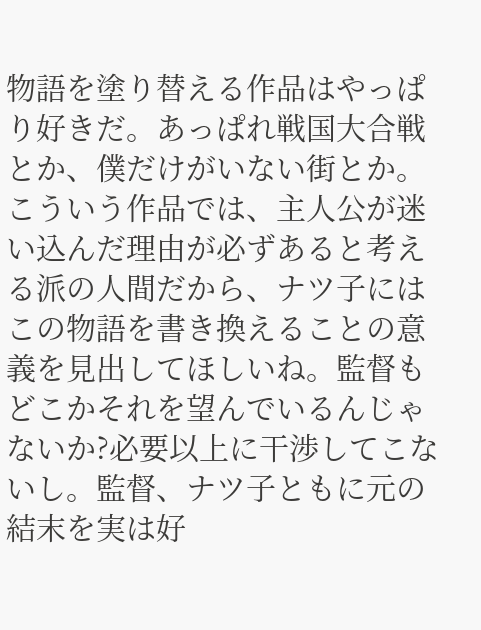物語を塗り替える作品はやっぱり好きだ。あっぱれ戦国大合戦とか、僕だけがいない街とか。こういう作品では、主人公が迷い込んだ理由が必ずあると考える派の人間だから、ナツ子にはこの物語を書き換えることの意義を見出してほしいね。監督もどこかそれを望んでいるんじゃないか?必要以上に干渉してこないし。監督、ナツ子ともに元の結末を実は好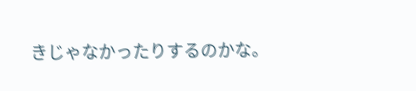きじゃなかったりするのかな。